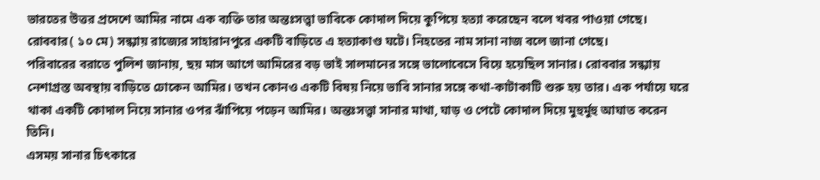ভারতের উত্তর প্রদেশে আমির নামে এক ব্যক্তি তার অন্তঃসত্ত্বা ভাবিকে কোদাল দিয়ে কুপিয়ে হত্যা করেছেন বলে খবর পাওয়া গেছে।
রোববার( ১০ মে) সন্ধ্যায় রাজ্যের সাহারানপুরে একটি বাড়িতে এ হত্যাকাণ্ড ঘটে। নিহতের নাম সানা নাজ বলে জানা গেছে।
পরিবারের বরাতে পুলিশ জানায়, ছয় মাস আগে আমিরের বড় ভাই সালমানের সঙ্গে ভালোবেসে বিয়ে হয়েছিল সানার। রোববার সন্ধ্যায় নেশাগ্রস্ত অবস্থায় বাড়িতে ঢোকেন আমির। তখন কোনও একটি বিষয় নিয়ে ভাবি সানার সঙ্গে কথা-কাটাকাটি শুরু হয় তার। এক পর্যায়ে ঘরে থাকা একটি কোদাল নিয়ে সানার ওপর ঝাঁপিয়ে পড়েন আমির। অন্তঃসত্ত্বা সানার মাথা, ঘাড় ও পেটে কোদাল দিয়ে মুহুর্মুহু আঘাত করেন তিনি।
এসময় সানার চিৎকারে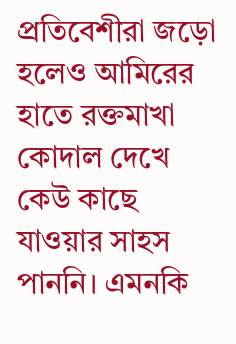প্রতিবেশীরা জড়ো হলেও আমিরের হাতে রক্তমাখা কোদাল দেখে কেউ কাছে যাওয়ার সাহস পাননি। এমনকি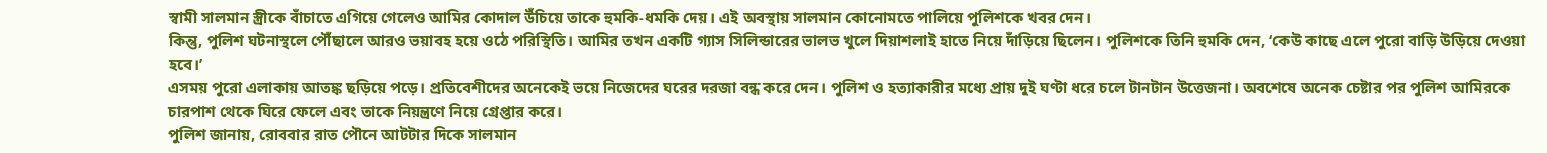স্বামী সালমান স্ত্রীকে বাঁচাতে এগিয়ে গেলেও আমির কোদাল উঁচিয়ে তাকে হুমকি-ধমকি দেয়। এই অবস্থায় সালমান কোনোমতে পালিয়ে পুলিশকে খবর দেন।
কিন্তু, পুলিশ ঘটনাস্থলে পৌঁছালে আরও ভয়াবহ হয়ে ওঠে পরিস্থিতি। আমির তখন একটি গ্যাস সিলিন্ডারের ভালভ খুলে দিয়াশলাই হাতে নিয়ে দাঁড়িয়ে ছিলেন। পুলিশকে তিনি হুমকি দেন, ‘কেউ কাছে এলে পুরো বাড়ি উড়িয়ে দেওয়া হবে।’
এসময় পুরো এলাকায় আতঙ্ক ছড়িয়ে পড়ে। প্রতিবেশীদের অনেকেই ভয়ে নিজেদের ঘরের দরজা বন্ধ করে দেন। পুলিশ ও হত্যাকারীর মধ্যে প্রায় দুই ঘণ্টা ধরে চলে টানটান উত্তেজনা। অবশেষে অনেক চেষ্টার পর পুলিশ আমিরকে চারপাশ থেকে ঘিরে ফেলে এবং তাকে নিয়ন্ত্রণে নিয়ে গ্রেপ্তার করে।
পুলিশ জানায়, রোববার রাত পৌনে আটটার দিকে সালমান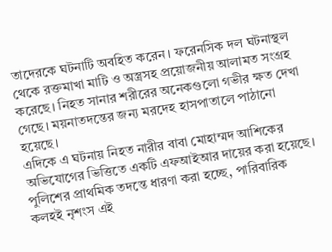তাদেরকে ঘটনাটি অবহিত করেন। ফরেনসিক দল ঘটনাস্থল থেকে রক্তমাখা মাটি ও অস্ত্রসহ প্রয়োজনীয় আলামত সংগ্রহ করেছে। নিহত সানার শরীরের অনেকগুলো গভীর ক্ষত দেখা গেছে। ময়নাতদন্তের জন্য মরদেহ হাসপাতালে পাঠানো হয়েছে।
এদিকে এ ঘটনায় নিহত নারীর বাবা মোহাম্মদ আশিকের অভিযোগের ভিত্তিতে একটি এফআইআর দায়ের করা হয়েছে। পুলিশের প্রাথমিক তদন্তে ধারণা করা হচ্ছে, পারিবারিক কলহই নৃশংস এই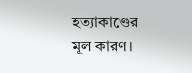হত্যাকাণ্ডের মূল কারণ।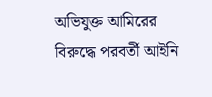অভিযুক্ত আমিরের বিরুদ্ধে পরবর্তী আইনি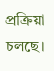প্রক্রিয়া চলছে।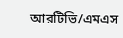আরটিভি/এমএস